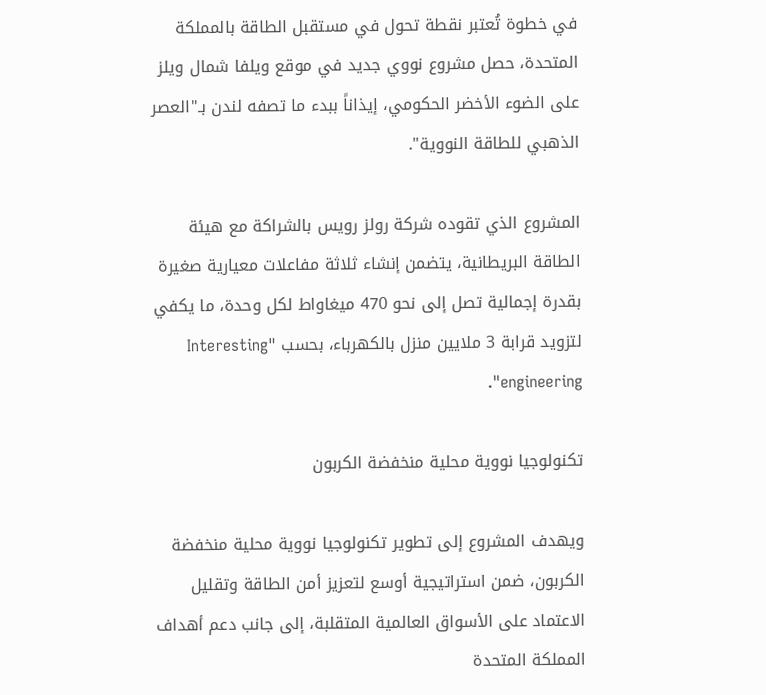في خطوة تُعتبر نقطة تحول في مستقبل الطاقة بالمملكة المتحدة، حصل مشروع نووي جديد في موقع ويلفا شمال ويلز على الضوء الأخضر الحكومي، إيذاناً ببدء ما تصفه لندن بـ"العصر الذهبي للطاقة النووية".

المشروع الذي تقوده شركة رولز رويس بالشراكة مع هيئة الطاقة البريطانية، يتضمن إنشاء ثلاثة مفاعلات معيارية صغيرة بقدرة إجمالية تصل إلى نحو 470 ميغاواط لكل وحدة، ما يكفي لتزويد قرابة 3 ملايين منزل بالكهرباء، بحسب "Interesting engineering".

تكنولوجيا نووية محلية منخفضة الكربون

ويهدف المشروع إلى تطوير تكنولوجيا نووية محلية منخفضة الكربون، ضمن استراتيجية أوسع لتعزيز أمن الطاقة وتقليل الاعتماد على الأسواق العالمية المتقلبة، إلى جانب دعم أهداف المملكة المتحدة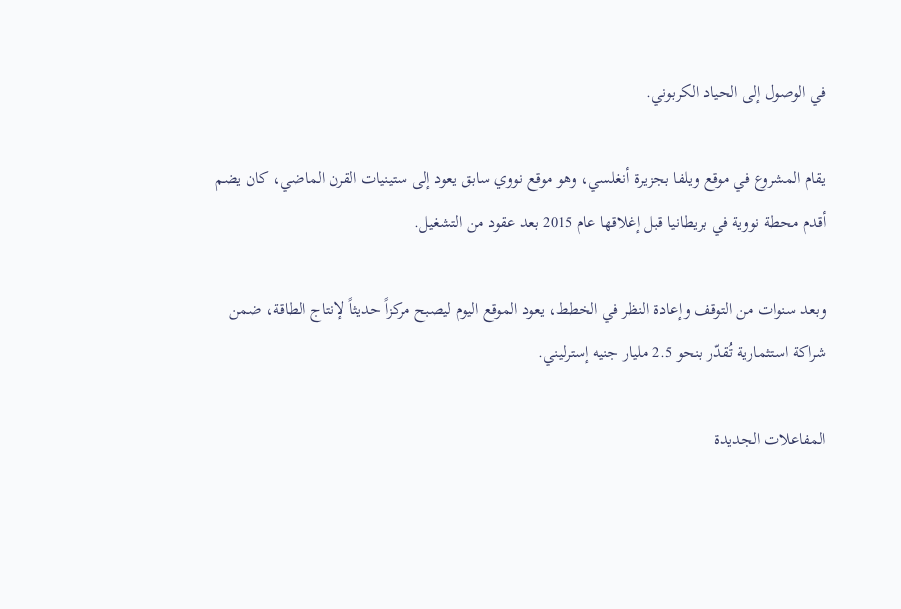في الوصول إلى الحياد الكربوني.

يقام المشروع في موقع ويلفا بجزيرة أنغلسي، وهو موقع نووي سابق يعود إلى ستينيات القرن الماضي، كان يضم أقدم محطة نووية في بريطانيا قبل إغلاقها عام 2015 بعد عقود من التشغيل.

وبعد سنوات من التوقف وإعادة النظر في الخطط، يعود الموقع اليوم ليصبح مركزاً حديثاً لإنتاج الطاقة، ضمن شراكة استثمارية تُقدّر بنحو 2.5 مليار جنيه إسترليني.

المفاعلات الجديدة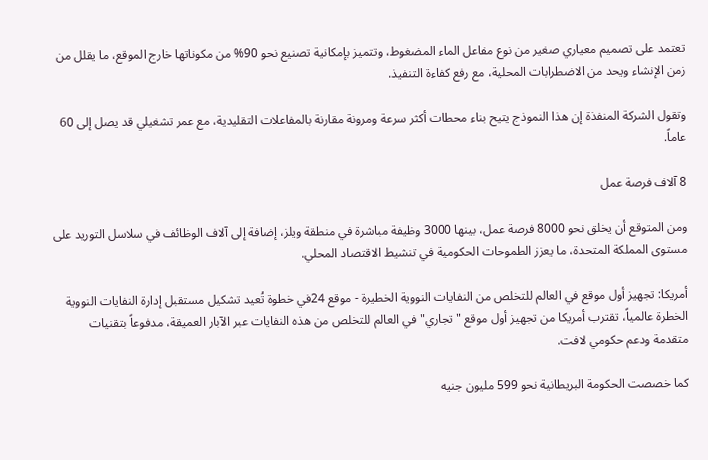تعتمد على تصميم معياري صغير من نوع مفاعل الماء المضغوط، وتتميز بإمكانية تصنيع نحو 90% من مكوناتها خارج الموقع، ما يقلل من زمن الإنشاء ويحد من الاضطرابات المحلية، مع رفع كفاءة التنفيذ.

وتقول الشركة المنفذة إن هذا النموذج يتيح بناء محطات أكثر سرعة ومرونة مقارنة بالمفاعلات التقليدية، مع عمر تشغيلي قد يصل إلى 60 عاماً.

8 آلاف فرصة عمل

ومن المتوقع أن يخلق نحو 8000 فرصة عمل، بينها 3000 وظيفة مباشرة في منطقة ويلز، إضافة إلى آلاف الوظائف في سلاسل التوريد على مستوى المملكة المتحدة، ما يعزز الطموحات الحكومية في تنشيط الاقتصاد المحلي.

أمريكا: تجهيز أول موقع في العالم للتخلص من النفايات النووية الخطيرة - موقع 24في خطوة تُعيد تشكيل مستقبل إدارة النفايات النووية الخطرة عالمياً، تقترب أمريكا من تجهيز أول موقع "تجاري" في العالم للتخلص من هذه النفايات عبر الآبار العميقة، مدفوعاً بتقنيات متقدمة ودعم حكومي لافت.

كما خصصت الحكومة البريطانية نحو 599 مليون جنيه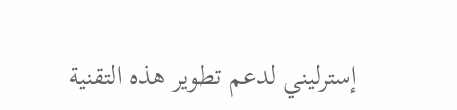إسترليني لدعم تطوير هذه التقنية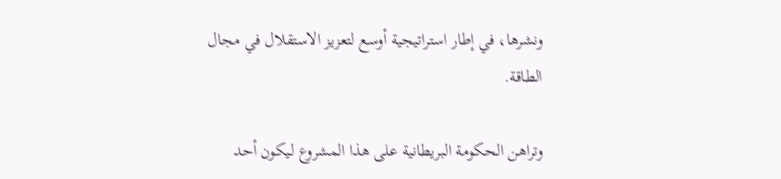ونشرها، في إطار استراتيجية أوسع لتعزيز الاستقلال في مجال الطاقة.

وتراهن الحكومة البريطانية على هذا المشروع ليكون أحد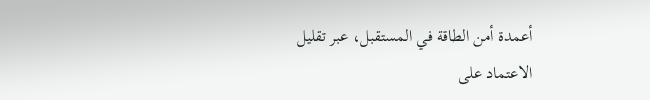أعمدة أمن الطاقة في المستقبل، عبر تقليل الاعتماد على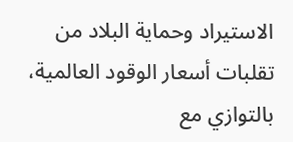الاستيراد وحماية البلاد من تقلبات أسعار الوقود العالمية، بالتوازي مع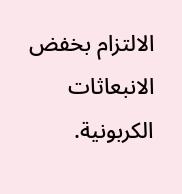الالتزام بخفض الانبعاثات الكربونية.